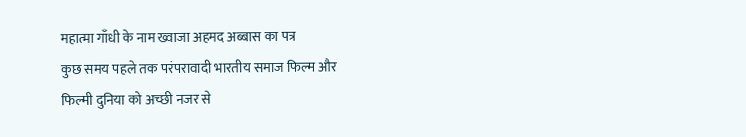महात्मा गाँधी के नाम ख्वाजा अहमद अब्बास का पत्र
कुछ समय पहले तक परंपरावादी भारतीय समाज फिल्म और फिल्मी दुनिया को अच्छी नजर से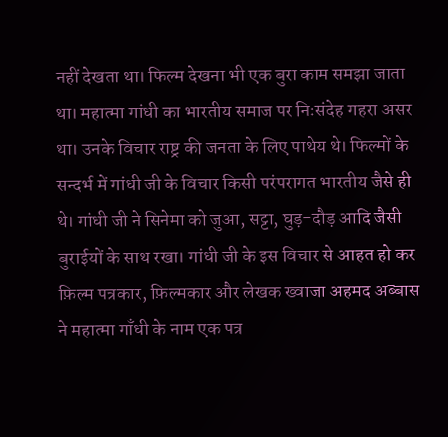नहीं देखता था। फिल्म देखना भी एक बुरा काम समझा जाता था। महात्मा गांधी का भारतीय समाज पर निःसंदेह गहरा असर था। उनके विचार राष्ट्र की जनता के लिए पाथेय थे। फिल्मों के सन्दर्भ में गांधी जी के विचार किसी परंपरागत भारतीय जैसे ही थे। गांधी जी ने सिनेमा को जुआ, सट्टा, घुड़-दौड़ आदि जैसी बुराईयों के साथ रखा। गांधी जी के इस विचार से आहत हो कर फ़िल्म पत्रकार, फ़िल्मकार और लेखक ख्वाजा अहमद अब्बास ने महात्मा गाँधी के नाम एक पत्र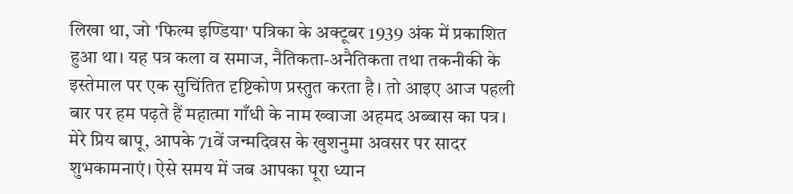लिखा था, जो 'फिल्म इण्डिया' पत्रिका के अक्टूबर 1939 अंक में प्रकाशित हुआ था। यह पत्र कला व समाज, नैतिकता-अनैतिकता तथा तकनीकी के इस्तेमाल पर एक सुचिंतित दृष्टिकोण प्रस्तुत करता है। तो आइए आज पहली बार पर हम पढ़ते हैं महात्मा गाँधी के नाम ख्वाजा अहमद अब्बास का पत्र। मेरे प्रिय बापू, आपके 71वें जन्मदिवस के खुशनुमा अवसर पर सादर शुभकामनाएं। ऐसे समय में जब आपका पूरा ध्यान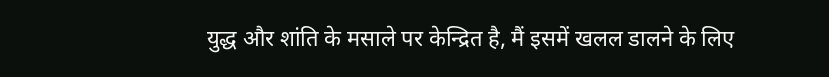युद्ध और शांति के मसाले पर केन्द्रित है, मैं इसमें खलल डालने के लिए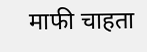माफी चाहता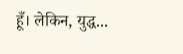हूँ। लेकिन, युद्ध...